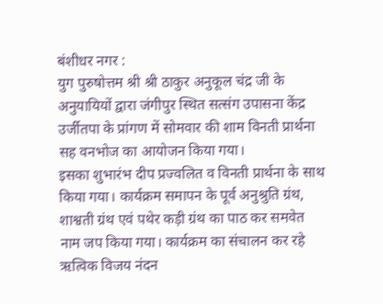बंशीधर नगर :
युग पुरुषोत्तम श्री श्री ठाकुर अनुकूल चंद्र जी के अनुयायियों द्वारा जंगीपुर स्थित सत्संग उपासना केंद्र उर्जीतपा के प्रांगण में सोमवार की शाम विनती प्रार्थना सह वनभोज का आयोजन किया गया।
इसका शुभारंभ दीप प्रज्वलित व विनती प्रार्थना के साथ किया गया। कार्यक्रम समापन के पूर्व अनुश्रुति ग्रंथ, शाश्वती ग्रंथ एवं पथेर कड़ी ग्रंथ का पाठ कर समवेत नाम जप किया गया। कार्यक्रम का संचालन कर रहे ऋत्विक विजय नंदन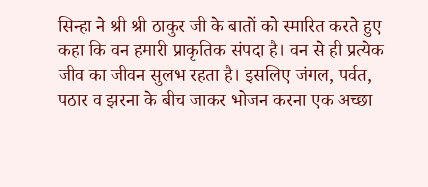सिन्हा ने श्री श्री ठाकुर जी के बातों को स्मारित करते हुए कहा कि वन हमारी प्राकृतिक संपदा है। वन से ही प्रत्येक जीव का जीवन सुलभ रहता है। इसलिए जंगल, पर्वत, पठार व झरना के बीच जाकर भोजन करना एक अच्छा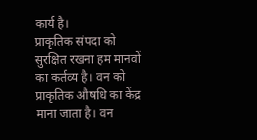कार्य है।
प्राकृतिक संपदा को सुरक्षित रखना हम मानवों का कर्तव्य है। वन को प्राकृतिक औषधि का केंद्र माना जाता है। वन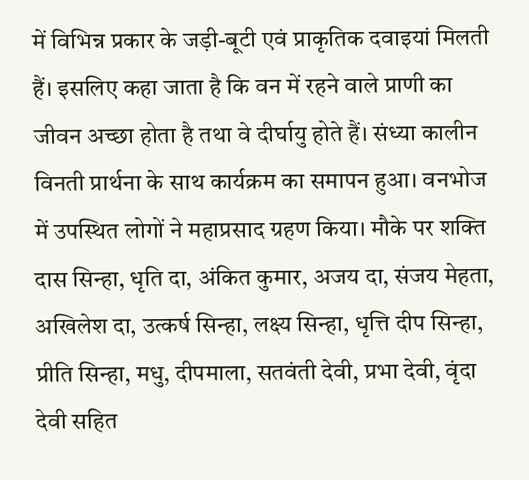में विभिन्न प्रकार के जड़ी-बूटी एवं प्राकृतिक दवाइयां मिलती हैं। इसलिए कहा जाता है कि वन में रहने वाले प्राणी का जीवन अच्छा होता है तथा वे दीर्घायु होते हैं। संध्या कालीन विनती प्रार्थना के साथ कार्यक्रम का समापन हुआ। वनभोज में उपस्थित लोगों ने महाप्रसाद ग्रहण किया। मौके पर शक्ति दास सिन्हा, धृति दा, अंकित कुमार, अजय दा, संजय मेहता, अखिलेश दा, उत्कर्ष सिन्हा, लक्ष्य सिन्हा, धृत्ति दीप सिन्हा, प्रीति सिन्हा, मधु, दीपमाला, सतवंती देवी, प्रभा देवी, वृंदा देवी सहित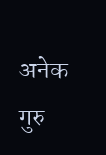अनेक गुरु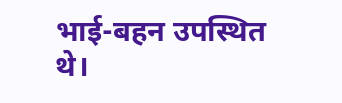भाई-बहन उपस्थित थे।